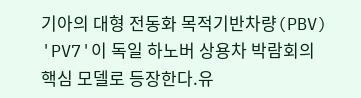기아의 대형 전동화 목적기반차량(PBV) 'PV7'이 독일 하노버 상용차 박람회의 핵심 모델로 등장한다.유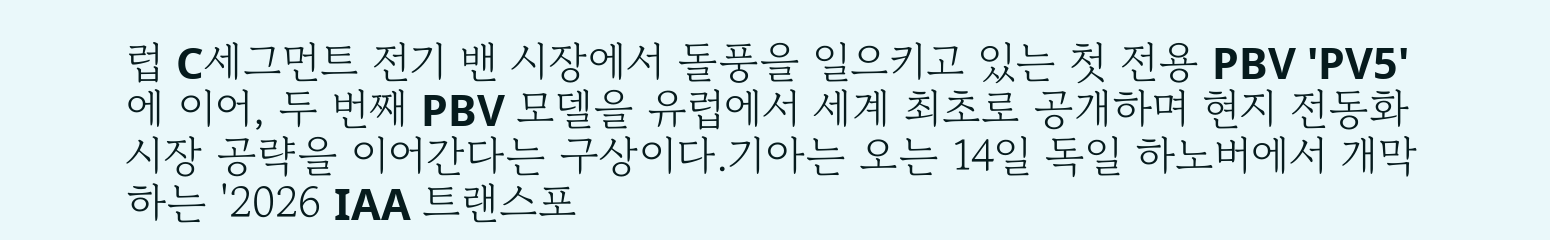럽 C세그먼트 전기 밴 시장에서 돌풍을 일으키고 있는 첫 전용 PBV 'PV5'에 이어, 두 번째 PBV 모델을 유럽에서 세계 최초로 공개하며 현지 전동화 시장 공략을 이어간다는 구상이다.기아는 오는 14일 독일 하노버에서 개막하는 '2026 IAA 트랜스포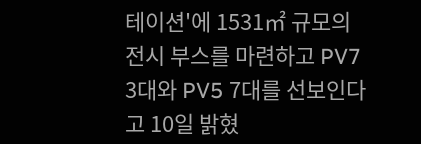테이션'에 1531㎡ 규모의 전시 부스를 마련하고 PV7 3대와 PV5 7대를 선보인다고 10일 밝혔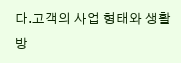다.고객의 사업 형태와 생활 방